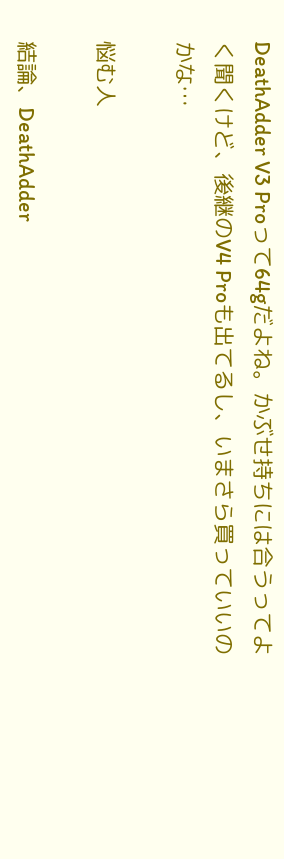DeathAdder V3 Proって64gだよね。かぶせ持ちには合うってよく聞くけど、後継のV4 Proも出てるし、いまさら買っていいのかな…

悩む人

結論、DeathAdder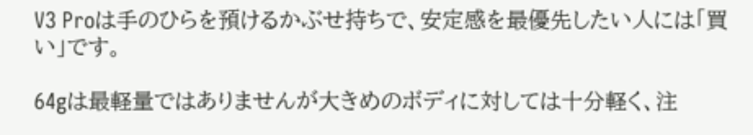V3 Proは手のひらを預けるかぶせ持ちで、安定感を最優先したい人には「買い」です。

64gは最軽量ではありませんが大きめのボディに対しては十分軽く、注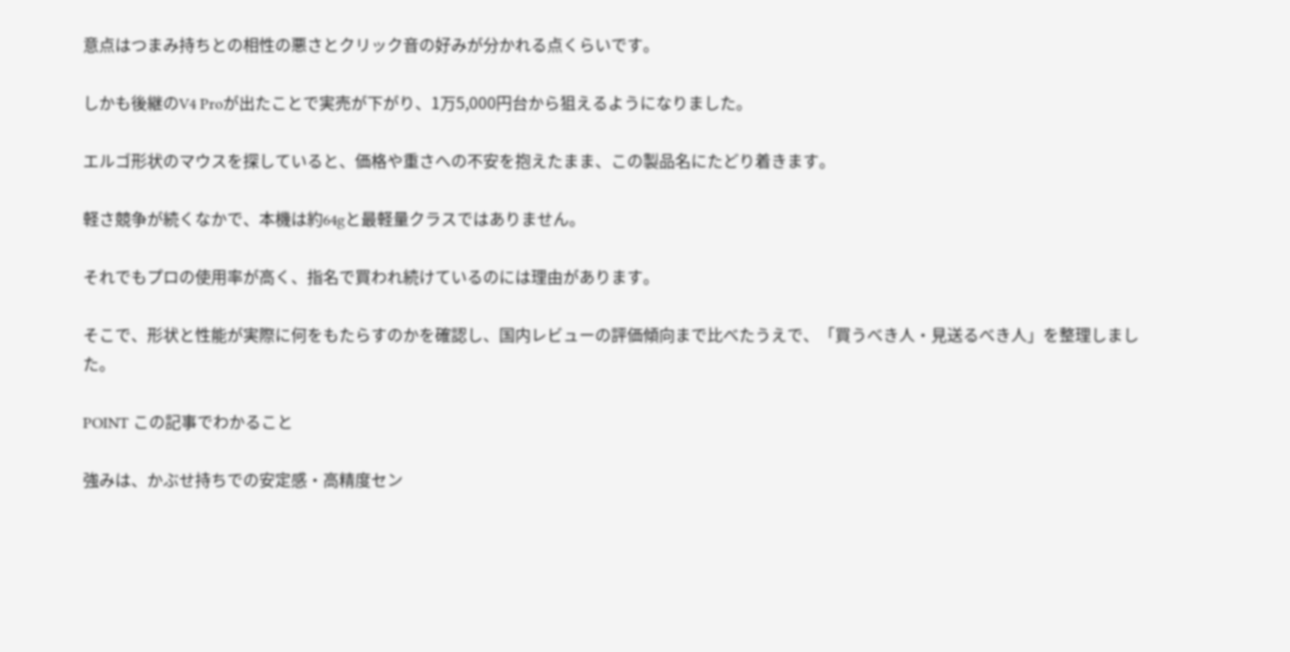意点はつまみ持ちとの相性の悪さとクリック音の好みが分かれる点くらいです。

しかも後継のV4 Proが出たことで実売が下がり、1万5,000円台から狙えるようになりました。

エルゴ形状のマウスを探していると、価格や重さへの不安を抱えたまま、この製品名にたどり着きます。

軽さ競争が続くなかで、本機は約64gと最軽量クラスではありません。

それでもプロの使用率が高く、指名で買われ続けているのには理由があります。

そこで、形状と性能が実際に何をもたらすのかを確認し、国内レビューの評価傾向まで比べたうえで、「買うべき人・見送るべき人」を整理しました。

POINT この記事でわかること

強みは、かぶせ持ちでの安定感・高精度セン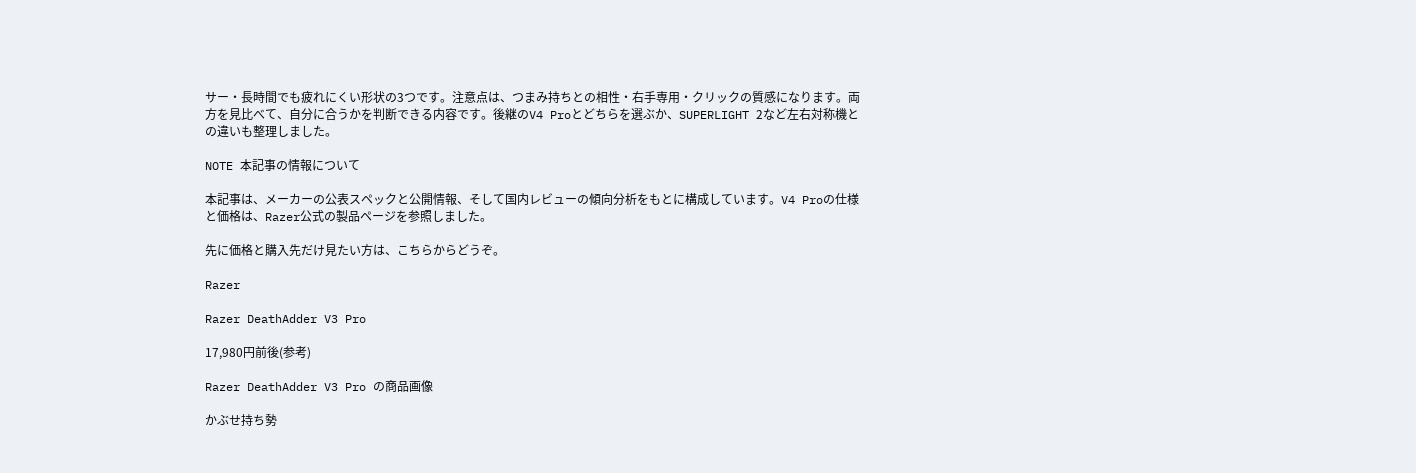サー・長時間でも疲れにくい形状の3つです。注意点は、つまみ持ちとの相性・右手専用・クリックの質感になります。両方を見比べて、自分に合うかを判断できる内容です。後継のV4 Proとどちらを選ぶか、SUPERLIGHT 2など左右対称機との違いも整理しました。

NOTE 本記事の情報について

本記事は、メーカーの公表スペックと公開情報、そして国内レビューの傾向分析をもとに構成しています。V4 Proの仕様と価格は、Razer公式の製品ページを参照しました。

先に価格と購入先だけ見たい方は、こちらからどうぞ。

Razer

Razer DeathAdder V3 Pro

17,980円前後(参考)

Razer DeathAdder V3 Pro の商品画像

かぶせ持ち勢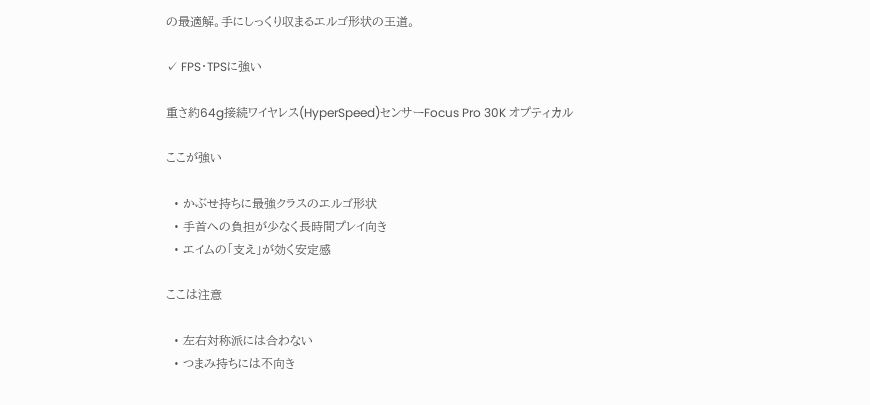の最適解。手にしっくり収まるエルゴ形状の王道。

✓ FPS・TPSに強い

重さ約64g接続ワイヤレス(HyperSpeed)センサーFocus Pro 30K オプティカル

ここが強い

  • かぶせ持ちに最強クラスのエルゴ形状
  • 手首への負担が少なく長時間プレイ向き
  • エイムの「支え」が効く安定感

ここは注意

  • 左右対称派には合わない
  • つまみ持ちには不向き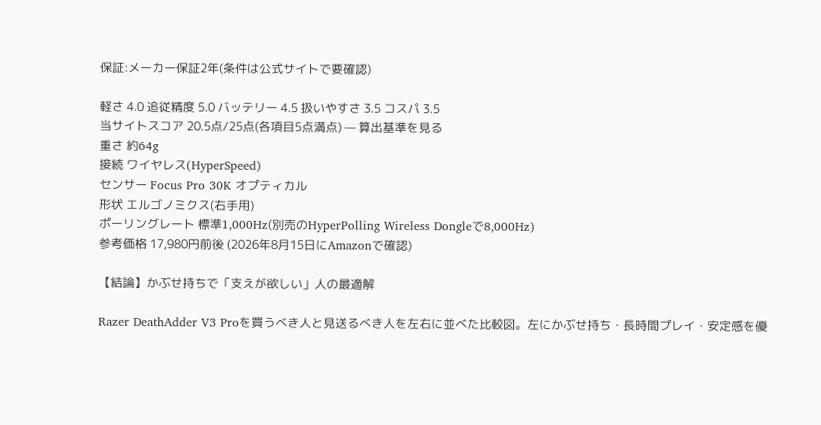保証:メーカー保証2年(条件は公式サイトで要確認)

軽さ 4.0 追従精度 5.0 バッテリー 4.5 扱いやすさ 3.5 コスパ 3.5
当サイトスコア 20.5点/25点(各項目5点満点) — 算出基準を見る
重さ 約64g
接続 ワイヤレス(HyperSpeed)
センサー Focus Pro 30K オプティカル
形状 エルゴノミクス(右手用)
ポーリングレート 標準1,000Hz(別売のHyperPolling Wireless Dongleで8,000Hz)
参考価格 17,980円前後 (2026年8月15日にAmazonで確認)

【結論】かぶせ持ちで「支えが欲しい」人の最適解

Razer DeathAdder V3 Proを買うべき人と見送るべき人を左右に並べた比較図。左にかぶせ持ち・長時間プレイ・安定感を優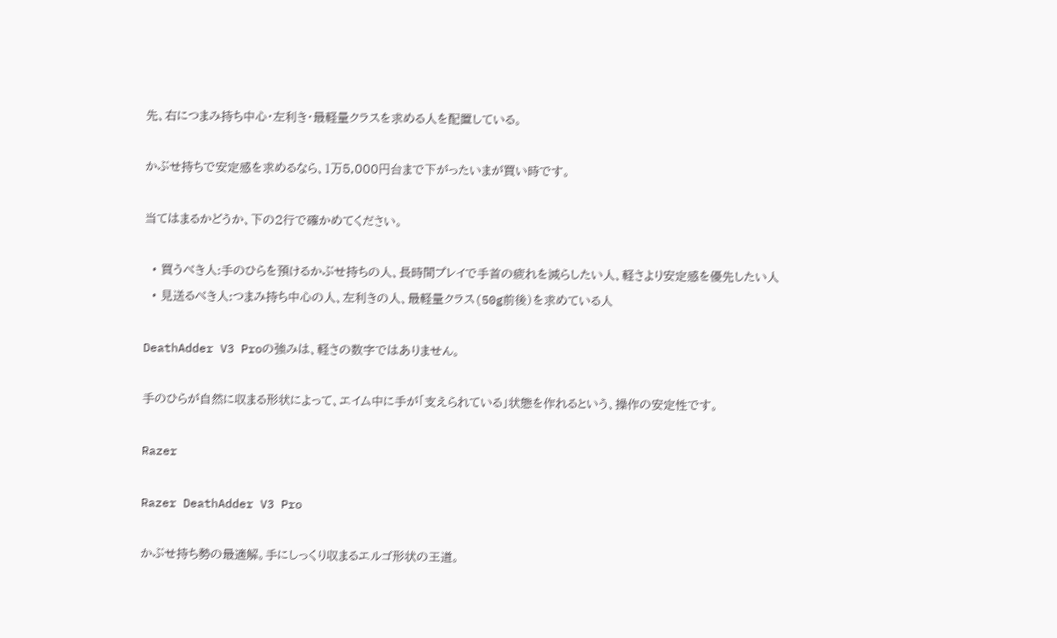先、右につまみ持ち中心・左利き・最軽量クラスを求める人を配置している。

かぶせ持ちで安定感を求めるなら、1万5,000円台まで下がったいまが買い時です。

当てはまるかどうか、下の2行で確かめてください。

  • 買うべき人:手のひらを預けるかぶせ持ちの人、長時間プレイで手首の疲れを減らしたい人、軽さより安定感を優先したい人
  • 見送るべき人:つまみ持ち中心の人、左利きの人、最軽量クラス(50g前後)を求めている人

DeathAdder V3 Proの強みは、軽さの数字ではありません。

手のひらが自然に収まる形状によって、エイム中に手が「支えられている」状態を作れるという、操作の安定性です。

Razer

Razer DeathAdder V3 Pro

かぶせ持ち勢の最適解。手にしっくり収まるエルゴ形状の王道。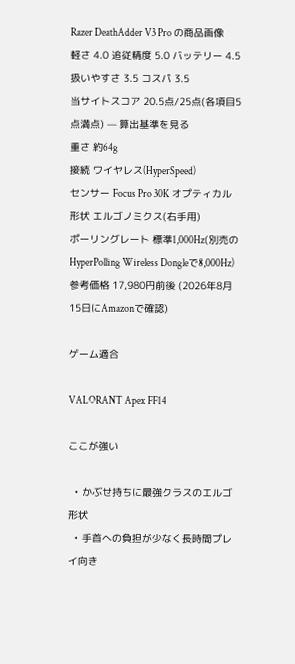Razer DeathAdder V3 Pro の商品画像
軽さ 4.0 追従精度 5.0 バッテリー 4.5 扱いやすさ 3.5 コスパ 3.5
当サイトスコア 20.5点/25点(各項目5点満点) — 算出基準を見る
重さ 約64g
接続 ワイヤレス(HyperSpeed)
センサー Focus Pro 30K オプティカル
形状 エルゴノミクス(右手用)
ポーリングレート 標準1,000Hz(別売のHyperPolling Wireless Dongleで8,000Hz)
参考価格 17,980円前後 (2026年8月15日にAmazonで確認)

ゲーム適合

VALORANT Apex FF14

ここが強い

  • かぶせ持ちに最強クラスのエルゴ形状
  • 手首への負担が少なく長時間プレイ向き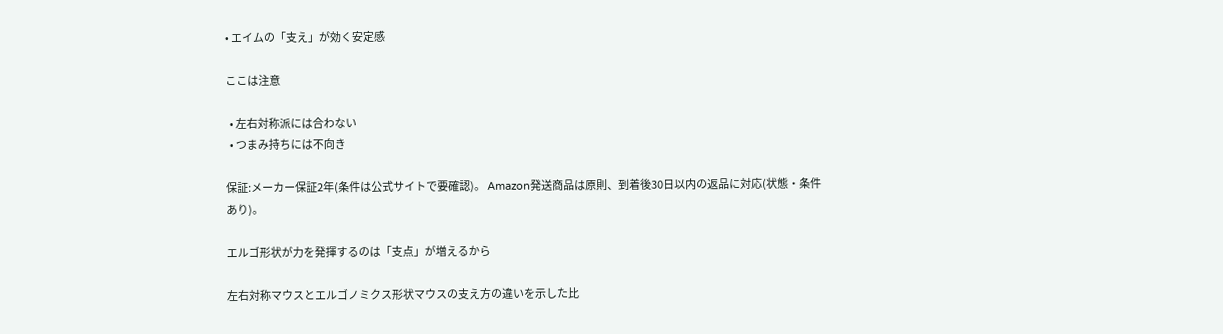• エイムの「支え」が効く安定感

ここは注意

  • 左右対称派には合わない
  • つまみ持ちには不向き

保証:メーカー保証2年(条件は公式サイトで要確認)。 Amazon発送商品は原則、到着後30日以内の返品に対応(状態・条件あり)。

エルゴ形状が力を発揮するのは「支点」が増えるから

左右対称マウスとエルゴノミクス形状マウスの支え方の違いを示した比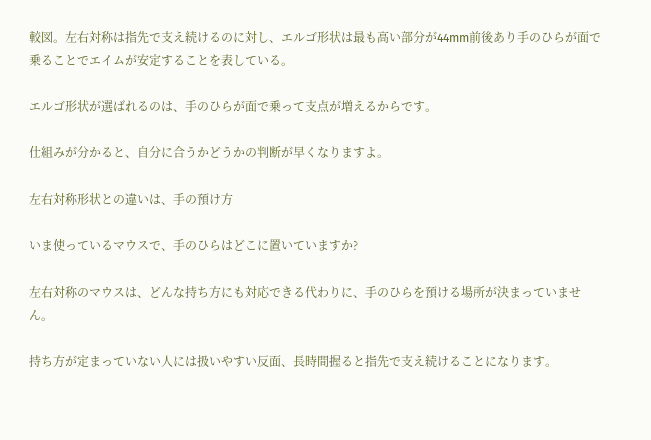較図。左右対称は指先で支え続けるのに対し、エルゴ形状は最も高い部分が44mm前後あり手のひらが面で乗ることでエイムが安定することを表している。

エルゴ形状が選ばれるのは、手のひらが面で乗って支点が増えるからです。

仕組みが分かると、自分に合うかどうかの判断が早くなりますよ。

左右対称形状との違いは、手の預け方

いま使っているマウスで、手のひらはどこに置いていますか?

左右対称のマウスは、どんな持ち方にも対応できる代わりに、手のひらを預ける場所が決まっていません。

持ち方が定まっていない人には扱いやすい反面、長時間握ると指先で支え続けることになります。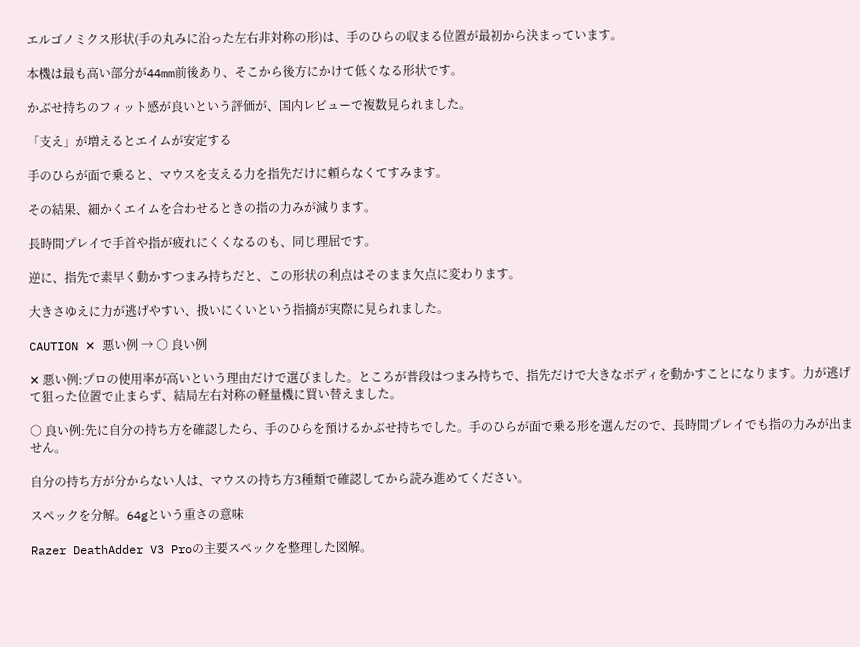エルゴノミクス形状(手の丸みに沿った左右非対称の形)は、手のひらの収まる位置が最初から決まっています。

本機は最も高い部分が44mm前後あり、そこから後方にかけて低くなる形状です。

かぶせ持ちのフィット感が良いという評価が、国内レビューで複数見られました。

「支え」が増えるとエイムが安定する

手のひらが面で乗ると、マウスを支える力を指先だけに頼らなくてすみます。

その結果、細かくエイムを合わせるときの指の力みが減ります。

長時間プレイで手首や指が疲れにくくなるのも、同じ理屈です。

逆に、指先で素早く動かすつまみ持ちだと、この形状の利点はそのまま欠点に変わります。

大きさゆえに力が逃げやすい、扱いにくいという指摘が実際に見られました。

CAUTION ✕ 悪い例 → ○ 良い例

✕ 悪い例:プロの使用率が高いという理由だけで選びました。ところが普段はつまみ持ちで、指先だけで大きなボディを動かすことになります。力が逃げて狙った位置で止まらず、結局左右対称の軽量機に買い替えました。

○ 良い例:先に自分の持ち方を確認したら、手のひらを預けるかぶせ持ちでした。手のひらが面で乗る形を選んだので、長時間プレイでも指の力みが出ません。

自分の持ち方が分からない人は、マウスの持ち方3種類で確認してから読み進めてください。

スペックを分解。64gという重さの意味

Razer DeathAdder V3 Proの主要スペックを整理した図解。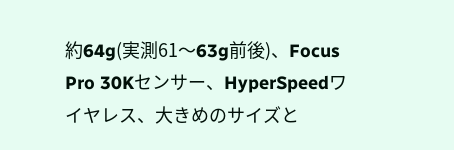約64g(実測61〜63g前後)、Focus Pro 30Kセンサー、HyperSpeedワイヤレス、大きめのサイズと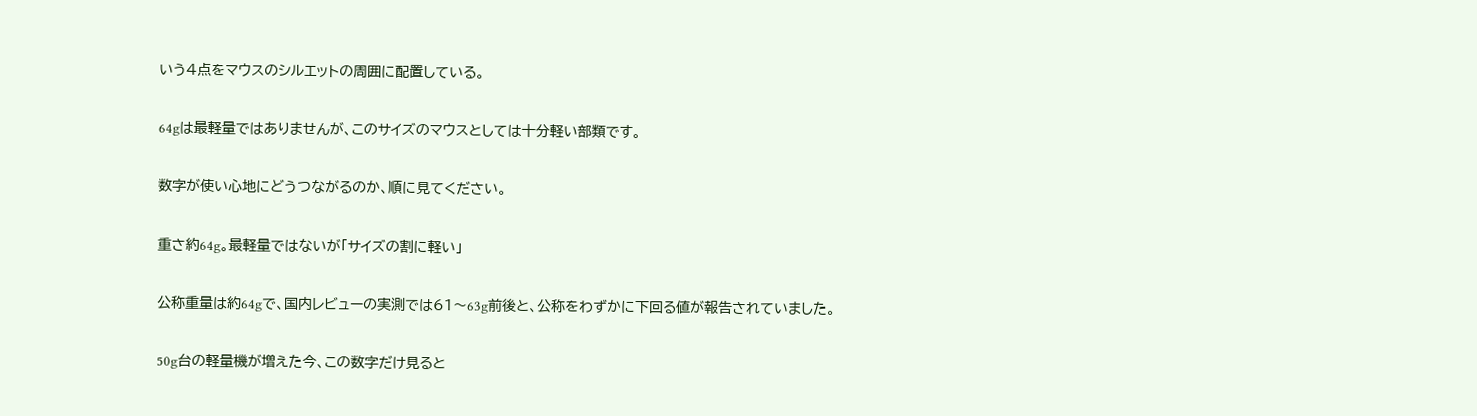いう4点をマウスのシルエットの周囲に配置している。

64gは最軽量ではありませんが、このサイズのマウスとしては十分軽い部類です。

数字が使い心地にどうつながるのか、順に見てください。

重さ約64g。最軽量ではないが「サイズの割に軽い」

公称重量は約64gで、国内レビューの実測では61〜63g前後と、公称をわずかに下回る値が報告されていました。

50g台の軽量機が増えた今、この数字だけ見ると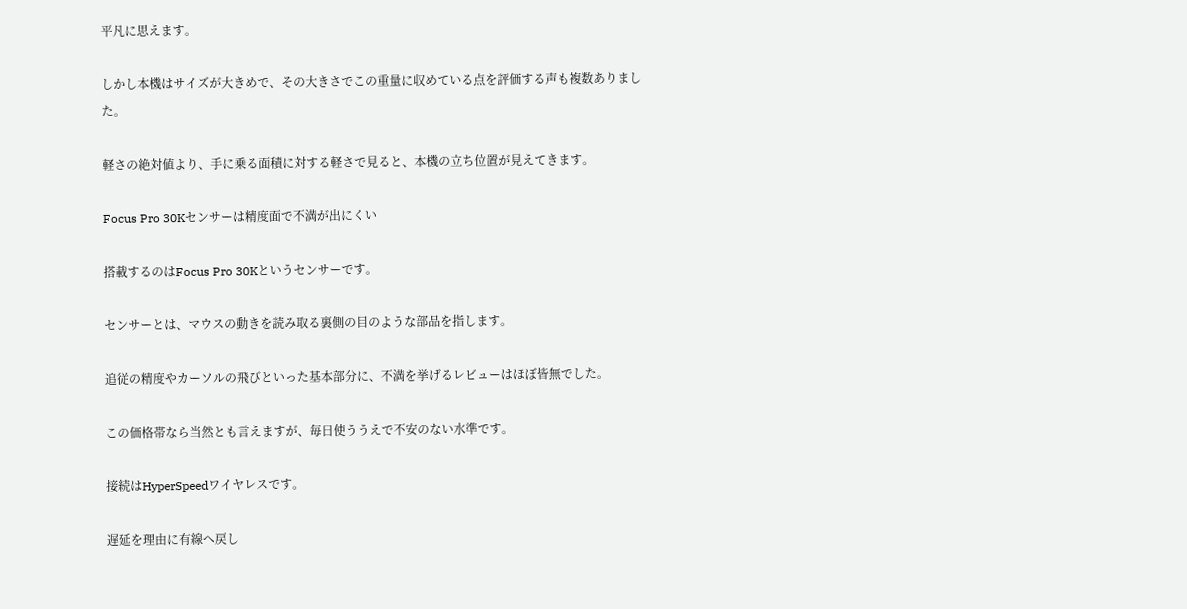平凡に思えます。

しかし本機はサイズが大きめで、その大きさでこの重量に収めている点を評価する声も複数ありました。

軽さの絶対値より、手に乗る面積に対する軽さで見ると、本機の立ち位置が見えてきます。

Focus Pro 30Kセンサーは精度面で不満が出にくい

搭載するのはFocus Pro 30Kというセンサーです。

センサーとは、マウスの動きを読み取る裏側の目のような部品を指します。

追従の精度やカーソルの飛びといった基本部分に、不満を挙げるレビューはほぼ皆無でした。

この価格帯なら当然とも言えますが、毎日使ううえで不安のない水準です。

接続はHyperSpeedワイヤレスです。

遅延を理由に有線へ戻し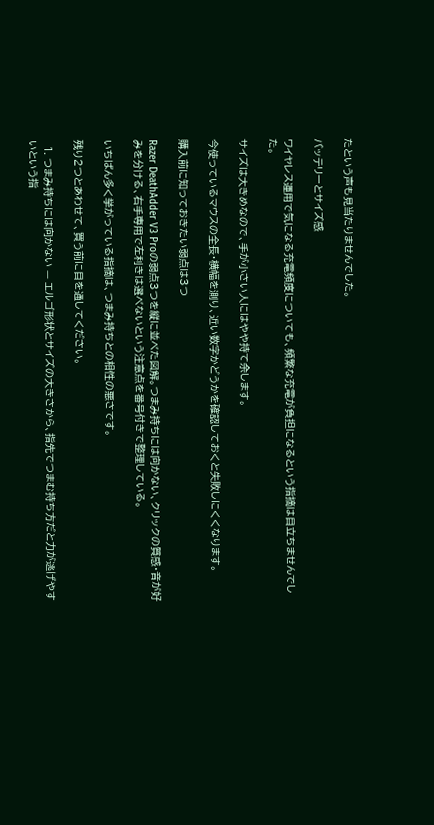たという声も見当たりませんでした。

バッテリーとサイズ感

ワイヤレス運用で気になる充電頻度についても、頻繁な充電が負担になるという指摘は目立ちませんでした。

サイズは大きめなので、手が小さい人にはやや持て余します。

今使っているマウスの全長・横幅を測り、近い数字かどうかを確認しておくと失敗しにくくなります。

購入前に知っておきたい弱点は3つ

Razer DeathAdder V3 Proの弱点3つを縦に並べた図解。つまみ持ちには向かない、クリックの質感・音が好みを分ける、右手専用で左利きは選べないという注意点を番号付きで整理している。

いちばん多く挙がっている指摘は、つまみ持ちとの相性の悪さです。

残り2つとあわせて、買う前に目を通してください。

  1. つまみ持ちには向かない — エルゴ形状とサイズの大きさから、指先でつまむ持ち方だと力が逃げやすいという指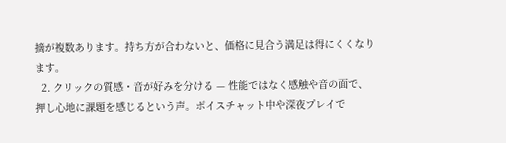摘が複数あります。持ち方が合わないと、価格に見合う満足は得にくくなります。
  2. クリックの質感・音が好みを分ける — 性能ではなく感触や音の面で、押し心地に課題を感じるという声。ボイスチャット中や深夜プレイで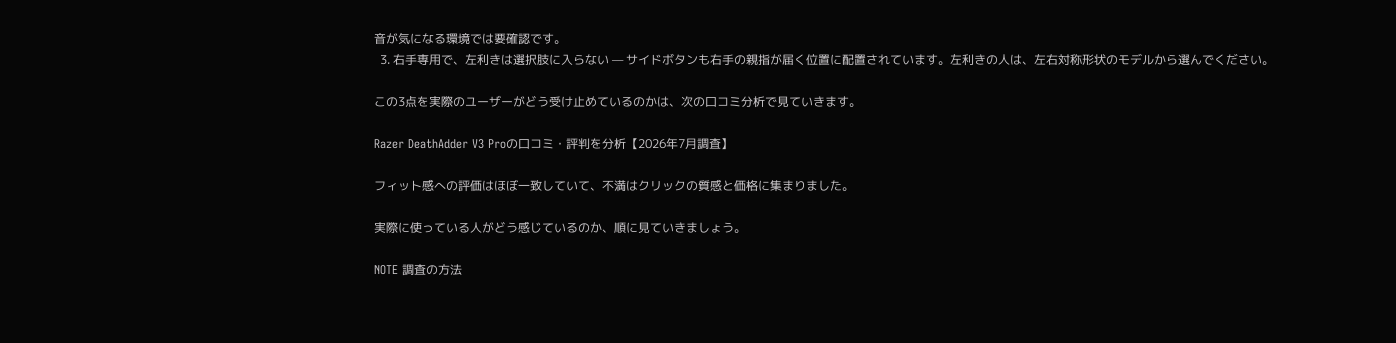音が気になる環境では要確認です。
  3. 右手専用で、左利きは選択肢に入らない — サイドボタンも右手の親指が届く位置に配置されています。左利きの人は、左右対称形状のモデルから選んでください。

この3点を実際のユーザーがどう受け止めているのかは、次の口コミ分析で見ていきます。

Razer DeathAdder V3 Proの口コミ・評判を分析【2026年7月調査】

フィット感への評価はほぼ一致していて、不満はクリックの質感と価格に集まりました。

実際に使っている人がどう感じているのか、順に見ていきましょう。

NOTE 調査の方法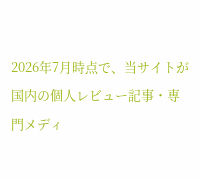2026年7月時点で、当サイトが国内の個人レビュー記事・専門メディ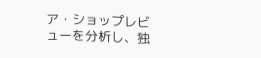ア・ショップレビューを分析し、独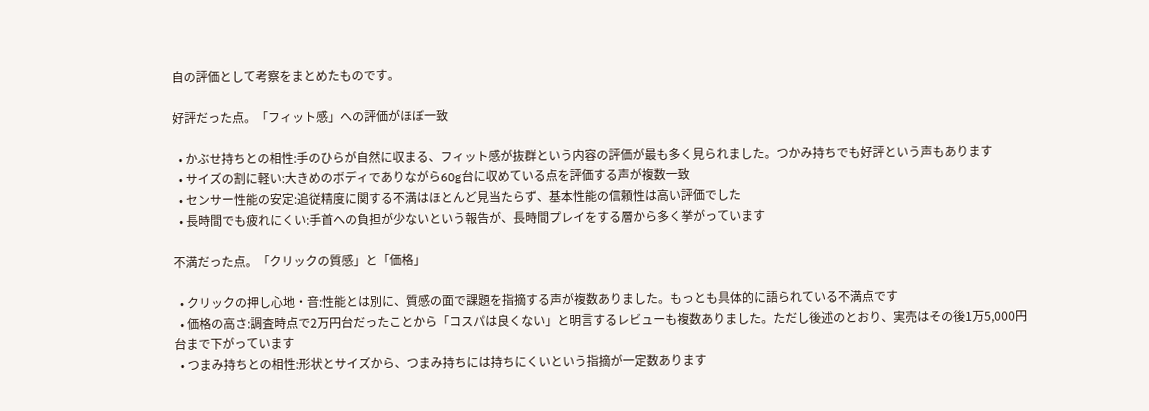自の評価として考察をまとめたものです。

好評だった点。「フィット感」への評価がほぼ一致

  • かぶせ持ちとの相性:手のひらが自然に収まる、フィット感が抜群という内容の評価が最も多く見られました。つかみ持ちでも好評という声もあります
  • サイズの割に軽い:大きめのボディでありながら60g台に収めている点を評価する声が複数一致
  • センサー性能の安定:追従精度に関する不満はほとんど見当たらず、基本性能の信頼性は高い評価でした
  • 長時間でも疲れにくい:手首への負担が少ないという報告が、長時間プレイをする層から多く挙がっています

不満だった点。「クリックの質感」と「価格」

  • クリックの押し心地・音:性能とは別に、質感の面で課題を指摘する声が複数ありました。もっとも具体的に語られている不満点です
  • 価格の高さ:調査時点で2万円台だったことから「コスパは良くない」と明言するレビューも複数ありました。ただし後述のとおり、実売はその後1万5,000円台まで下がっています
  • つまみ持ちとの相性:形状とサイズから、つまみ持ちには持ちにくいという指摘が一定数あります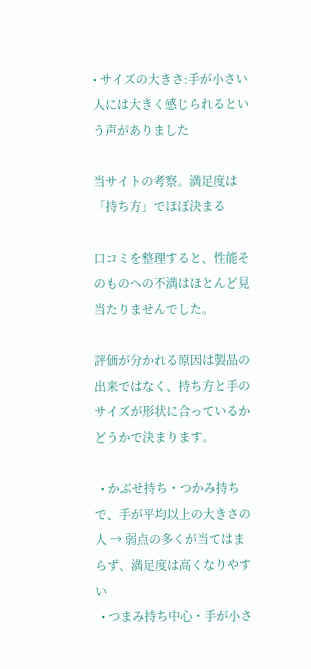• サイズの大きさ:手が小さい人には大きく感じられるという声がありました

当サイトの考察。満足度は「持ち方」でほぼ決まる

口コミを整理すると、性能そのものへの不満はほとんど見当たりませんでした。

評価が分かれる原因は製品の出来ではなく、持ち方と手のサイズが形状に合っているかどうかで決まります。

  • かぶせ持ち・つかみ持ちで、手が平均以上の大きさの人 → 弱点の多くが当てはまらず、満足度は高くなりやすい
  • つまみ持ち中心・手が小さ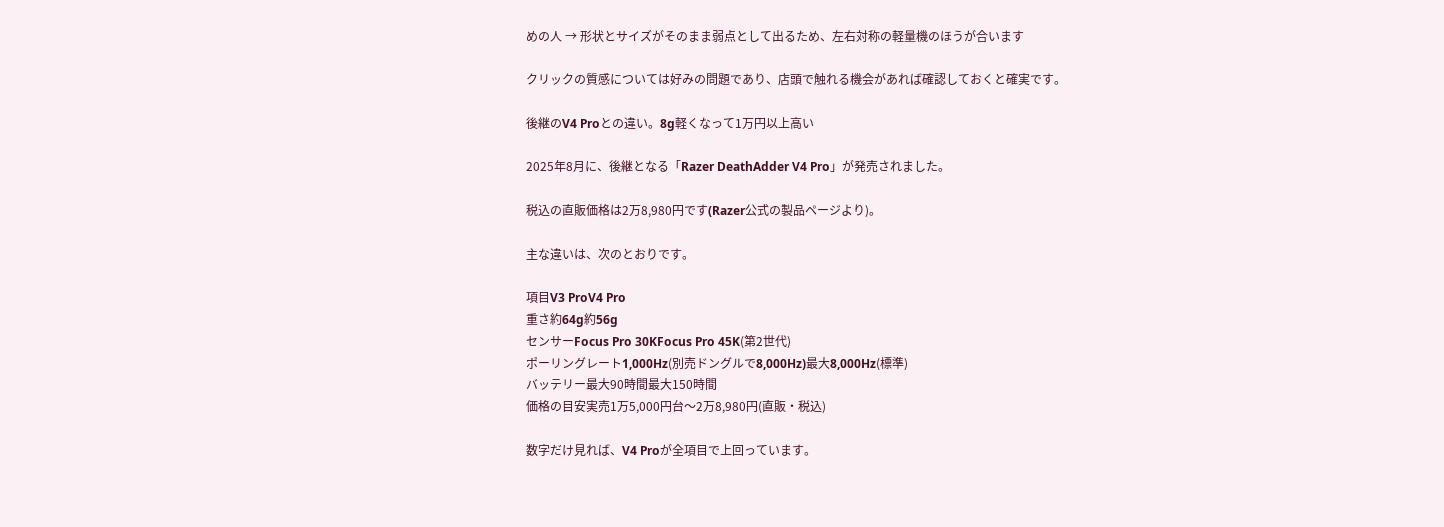めの人 → 形状とサイズがそのまま弱点として出るため、左右対称の軽量機のほうが合います

クリックの質感については好みの問題であり、店頭で触れる機会があれば確認しておくと確実です。

後継のV4 Proとの違い。8g軽くなって1万円以上高い

2025年8月に、後継となる「Razer DeathAdder V4 Pro」が発売されました。

税込の直販価格は2万8,980円です(Razer公式の製品ページより)。

主な違いは、次のとおりです。

項目V3 ProV4 Pro
重さ約64g約56g
センサーFocus Pro 30KFocus Pro 45K(第2世代)
ポーリングレート1,000Hz(別売ドングルで8,000Hz)最大8,000Hz(標準)
バッテリー最大90時間最大150時間
価格の目安実売1万5,000円台〜2万8,980円(直販・税込)

数字だけ見れば、V4 Proが全項目で上回っています。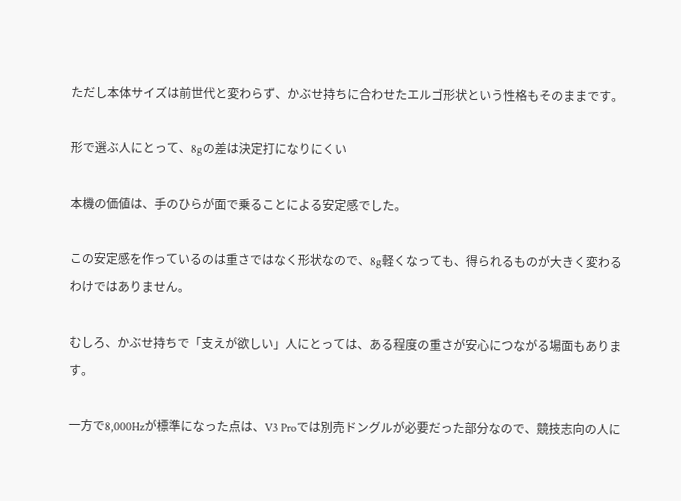ただし本体サイズは前世代と変わらず、かぶせ持ちに合わせたエルゴ形状という性格もそのままです。

形で選ぶ人にとって、8gの差は決定打になりにくい

本機の価値は、手のひらが面で乗ることによる安定感でした。

この安定感を作っているのは重さではなく形状なので、8g軽くなっても、得られるものが大きく変わるわけではありません。

むしろ、かぶせ持ちで「支えが欲しい」人にとっては、ある程度の重さが安心につながる場面もあります。

一方で8,000Hzが標準になった点は、V3 Proでは別売ドングルが必要だった部分なので、競技志向の人に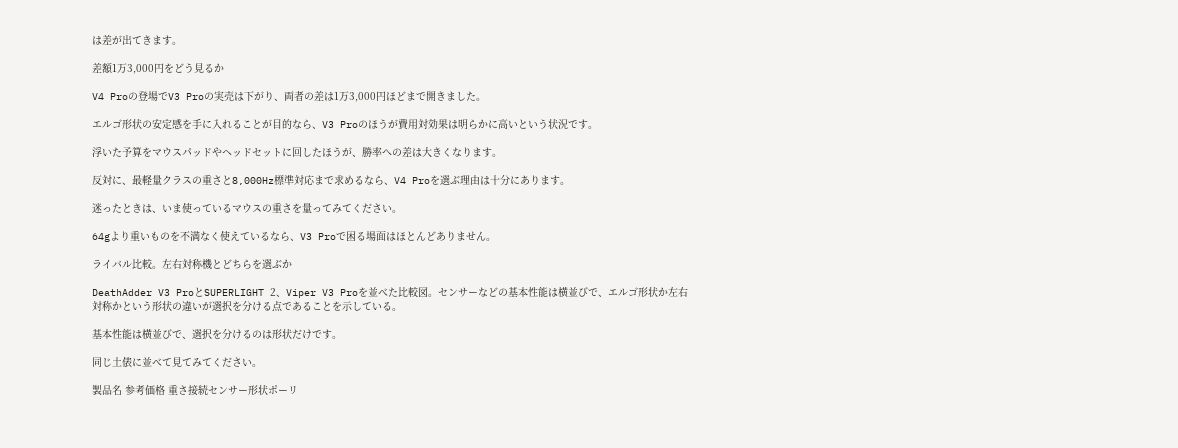は差が出てきます。

差額1万3,000円をどう見るか

V4 Proの登場でV3 Proの実売は下がり、両者の差は1万3,000円ほどまで開きました。

エルゴ形状の安定感を手に入れることが目的なら、V3 Proのほうが費用対効果は明らかに高いという状況です。

浮いた予算をマウスパッドやヘッドセットに回したほうが、勝率への差は大きくなります。

反対に、最軽量クラスの重さと8,000Hz標準対応まで求めるなら、V4 Proを選ぶ理由は十分にあります。

迷ったときは、いま使っているマウスの重さを量ってみてください。

64gより重いものを不満なく使えているなら、V3 Proで困る場面はほとんどありません。

ライバル比較。左右対称機とどちらを選ぶか

DeathAdder V3 ProとSUPERLIGHT 2、Viper V3 Proを並べた比較図。センサーなどの基本性能は横並びで、エルゴ形状か左右対称かという形状の違いが選択を分ける点であることを示している。

基本性能は横並びで、選択を分けるのは形状だけです。

同じ土俵に並べて見てみてください。

製品名 参考価格 重さ接続センサー形状ポーリ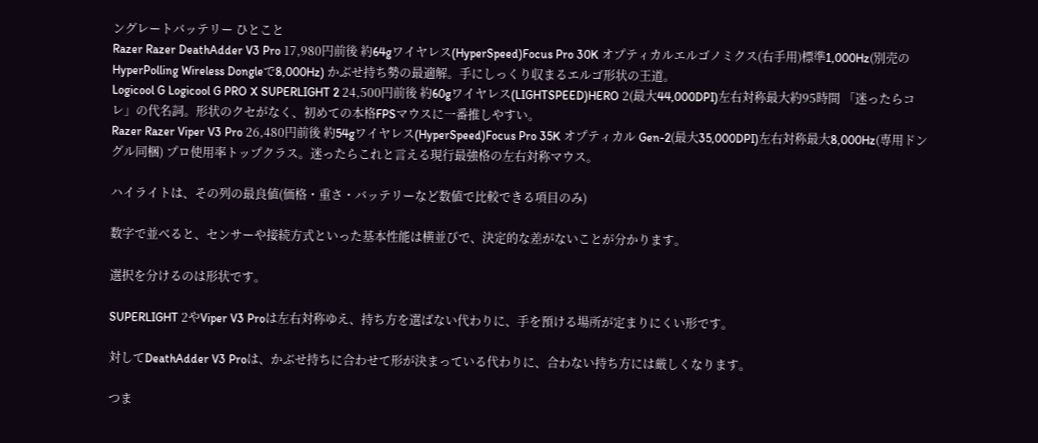ングレートバッテリー ひとこと
Razer Razer DeathAdder V3 Pro 17,980円前後 約64gワイヤレス(HyperSpeed)Focus Pro 30K オプティカルエルゴノミクス(右手用)標準1,000Hz(別売のHyperPolling Wireless Dongleで8,000Hz) かぶせ持ち勢の最適解。手にしっくり収まるエルゴ形状の王道。
Logicool G Logicool G PRO X SUPERLIGHT 2 24,500円前後 約60gワイヤレス(LIGHTSPEED)HERO 2(最大44,000DPI)左右対称最大約95時間 「迷ったらコレ」の代名詞。形状のクセがなく、初めての本格FPSマウスに一番推しやすい。
Razer Razer Viper V3 Pro 26,480円前後 約54gワイヤレス(HyperSpeed)Focus Pro 35K オプティカル Gen-2(最大35,000DPI)左右対称最大8,000Hz(専用ドングル同梱) プロ使用率トップクラス。迷ったらこれと言える現行最強格の左右対称マウス。

ハイライトは、その列の最良値(価格・重さ・バッテリーなど数値で比較できる項目のみ)

数字で並べると、センサーや接続方式といった基本性能は横並びで、決定的な差がないことが分かります。

選択を分けるのは形状です。

SUPERLIGHT 2やViper V3 Proは左右対称ゆえ、持ち方を選ばない代わりに、手を預ける場所が定まりにくい形です。

対してDeathAdder V3 Proは、かぶせ持ちに合わせて形が決まっている代わりに、合わない持ち方には厳しくなります。

つま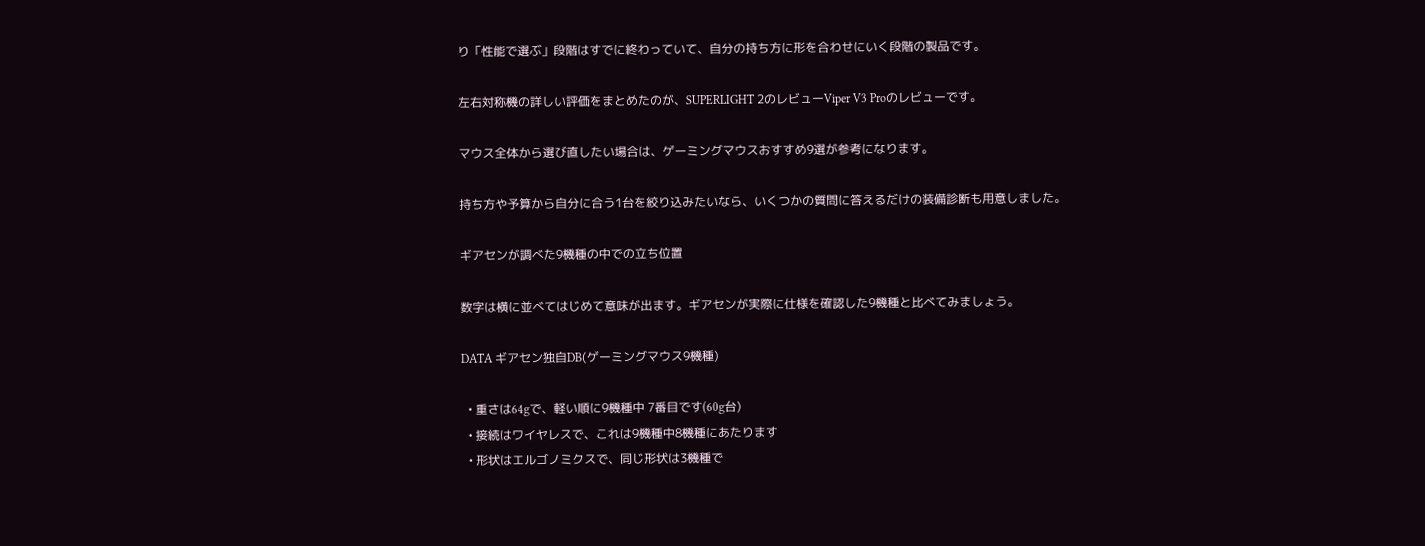り「性能で選ぶ」段階はすでに終わっていて、自分の持ち方に形を合わせにいく段階の製品です。

左右対称機の詳しい評価をまとめたのが、SUPERLIGHT 2のレビューViper V3 Proのレビューです。

マウス全体から選び直したい場合は、ゲーミングマウスおすすめ9選が参考になります。

持ち方や予算から自分に合う1台を絞り込みたいなら、いくつかの質問に答えるだけの装備診断も用意しました。

ギアセンが調べた9機種の中での立ち位置

数字は横に並べてはじめて意味が出ます。ギアセンが実際に仕様を確認した9機種と比べてみましょう。

DATA ギアセン独自DB(ゲーミングマウス9機種)

  • 重さは64gで、軽い順に9機種中 7番目です(60g台)
  • 接続はワイヤレスで、これは9機種中8機種にあたります
  • 形状はエルゴノミクスで、同じ形状は3機種で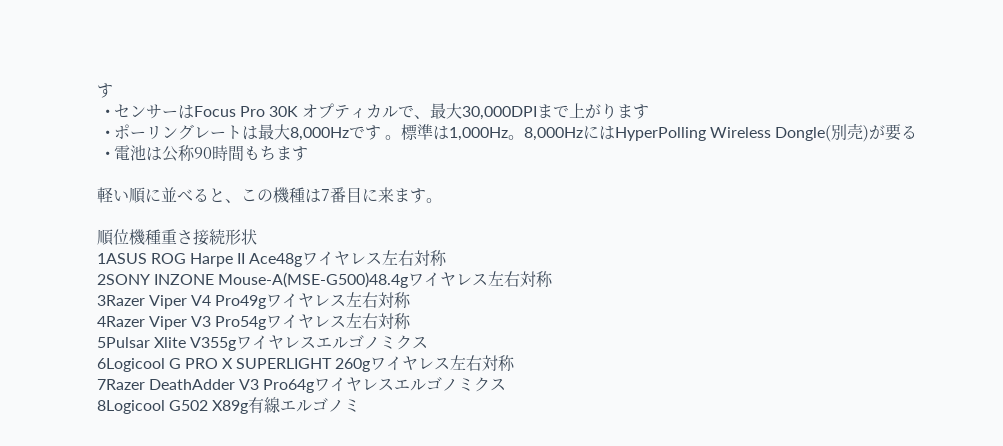す
  • センサーはFocus Pro 30K オプティカルで、最大30,000DPIまで上がります
  • ポーリングレートは最大8,000Hzです 。標準は1,000Hz。8,000HzにはHyperPolling Wireless Dongle(別売)が要る
  • 電池は公称90時間もちます

軽い順に並べると、この機種は7番目に来ます。

順位機種重さ接続形状
1ASUS ROG Harpe II Ace48gワイヤレス左右対称
2SONY INZONE Mouse-A(MSE-G500)48.4gワイヤレス左右対称
3Razer Viper V4 Pro49gワイヤレス左右対称
4Razer Viper V3 Pro54gワイヤレス左右対称
5Pulsar Xlite V355gワイヤレスエルゴノミクス
6Logicool G PRO X SUPERLIGHT 260gワイヤレス左右対称
7Razer DeathAdder V3 Pro64gワイヤレスエルゴノミクス
8Logicool G502 X89g有線エルゴノミ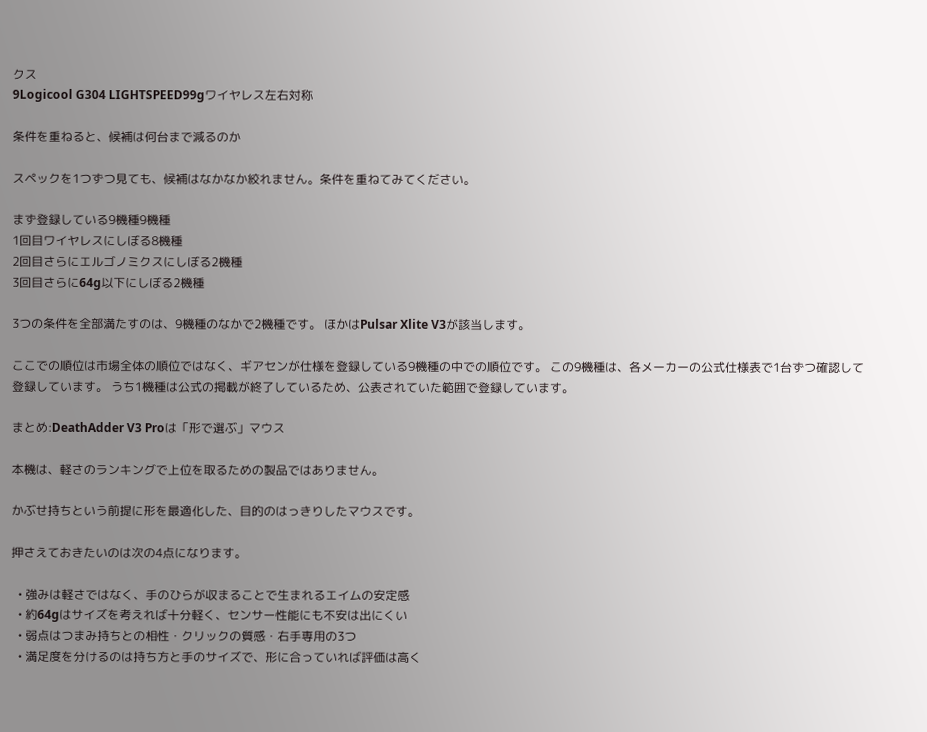クス
9Logicool G304 LIGHTSPEED99gワイヤレス左右対称

条件を重ねると、候補は何台まで減るのか

スペックを1つずつ見ても、候補はなかなか絞れません。条件を重ねてみてください。

まず登録している9機種9機種
1回目ワイヤレスにしぼる8機種
2回目さらにエルゴノミクスにしぼる2機種
3回目さらに64g以下にしぼる2機種

3つの条件を全部満たすのは、9機種のなかで2機種です。 ほかはPulsar Xlite V3が該当します。

ここでの順位は市場全体の順位ではなく、ギアセンが仕様を登録している9機種の中での順位です。 この9機種は、各メーカーの公式仕様表で1台ずつ確認して登録しています。 うち1機種は公式の掲載が終了しているため、公表されていた範囲で登録しています。

まとめ:DeathAdder V3 Proは「形で選ぶ」マウス

本機は、軽さのランキングで上位を取るための製品ではありません。

かぶせ持ちという前提に形を最適化した、目的のはっきりしたマウスです。

押さえておきたいのは次の4点になります。

  • 強みは軽さではなく、手のひらが収まることで生まれるエイムの安定感
  • 約64gはサイズを考えれば十分軽く、センサー性能にも不安は出にくい
  • 弱点はつまみ持ちとの相性・クリックの質感・右手専用の3つ
  • 満足度を分けるのは持ち方と手のサイズで、形に合っていれば評価は高く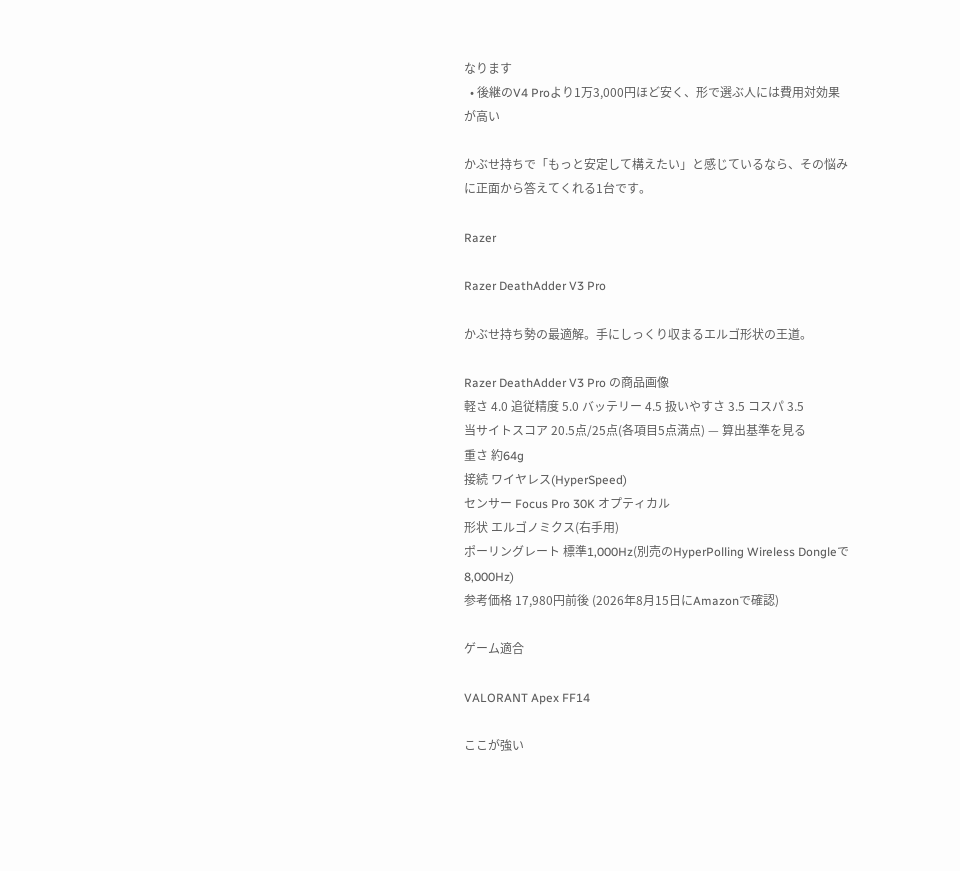なります
  • 後継のV4 Proより1万3,000円ほど安く、形で選ぶ人には費用対効果が高い

かぶせ持ちで「もっと安定して構えたい」と感じているなら、その悩みに正面から答えてくれる1台です。

Razer

Razer DeathAdder V3 Pro

かぶせ持ち勢の最適解。手にしっくり収まるエルゴ形状の王道。

Razer DeathAdder V3 Pro の商品画像
軽さ 4.0 追従精度 5.0 バッテリー 4.5 扱いやすさ 3.5 コスパ 3.5
当サイトスコア 20.5点/25点(各項目5点満点) — 算出基準を見る
重さ 約64g
接続 ワイヤレス(HyperSpeed)
センサー Focus Pro 30K オプティカル
形状 エルゴノミクス(右手用)
ポーリングレート 標準1,000Hz(別売のHyperPolling Wireless Dongleで8,000Hz)
参考価格 17,980円前後 (2026年8月15日にAmazonで確認)

ゲーム適合

VALORANT Apex FF14

ここが強い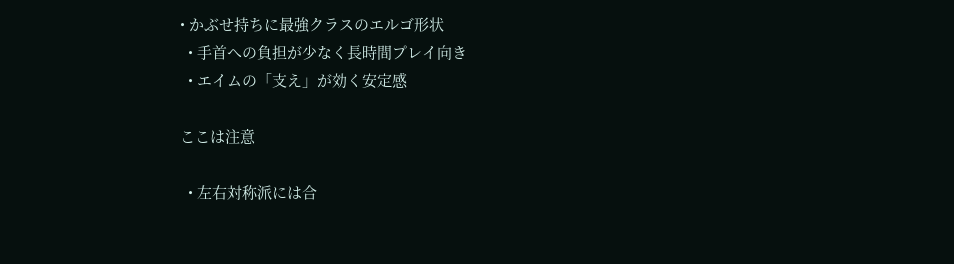• かぶせ持ちに最強クラスのエルゴ形状
  • 手首への負担が少なく長時間プレイ向き
  • エイムの「支え」が効く安定感

ここは注意

  • 左右対称派には合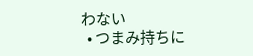わない
  • つまみ持ちに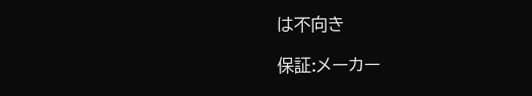は不向き

保証:メーカー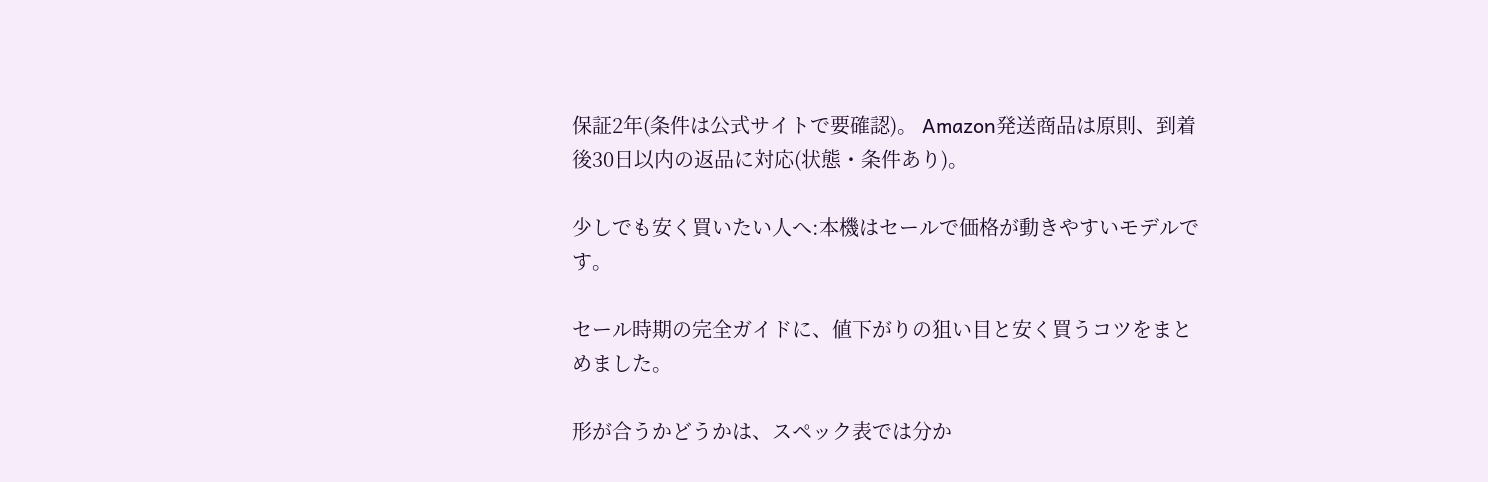保証2年(条件は公式サイトで要確認)。 Amazon発送商品は原則、到着後30日以内の返品に対応(状態・条件あり)。

少しでも安く買いたい人へ:本機はセールで価格が動きやすいモデルです。

セール時期の完全ガイドに、値下がりの狙い目と安く買うコツをまとめました。

形が合うかどうかは、スペック表では分か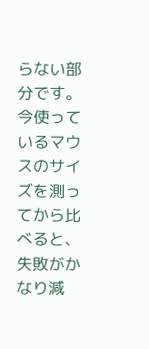らない部分です。今使っているマウスのサイズを測ってから比べると、失敗がかなり減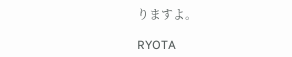りますよ。

RYOTA